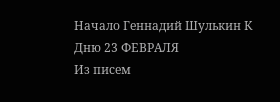Начало Геннадий Шулькин К Дню 23 ФЕВРАЛЯ
Из писем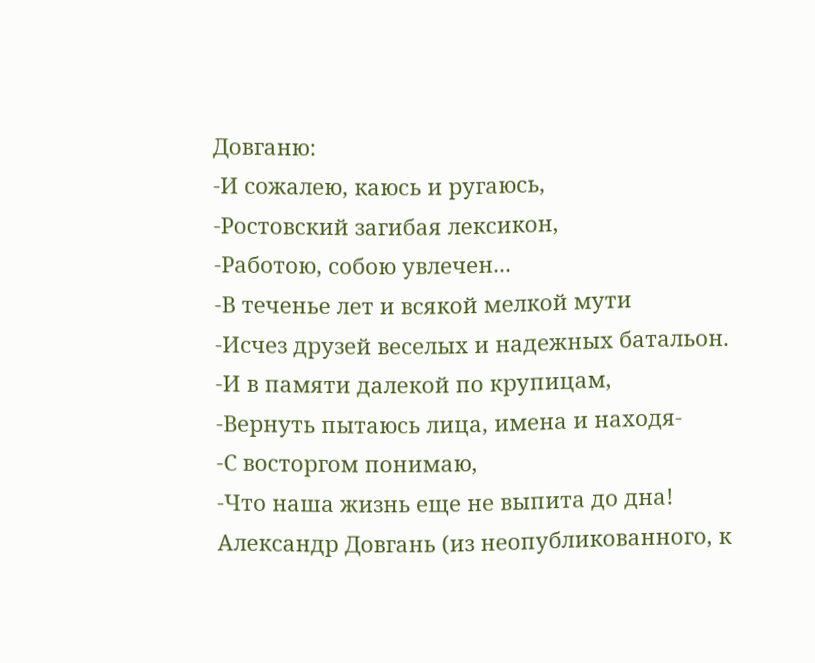Довганю:
-И сожалею, каюсь и ругаюсь,
-Ростовский загибая лексикон,
-Работою, собою увлечен...
-В теченье лет и всякой мелкой мути
-Исчез друзей веселых и надежных батальон.
-И в памяти далекой по крупицам,
-Вернуть пытаюсь лица, имена и находя-
-С восторгом понимаю,
-Что наша жизнь еще не выпита до дна!
Александр Довгань (из неопубликованного, к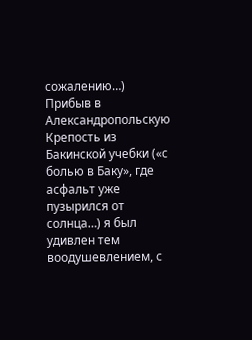сожалению…)
Прибыв в Александропольскую Крепость из Бакинской учебки («с болью в Баку», где асфальт уже пузырился от солнца…) я был удивлен тем воодушевлением, с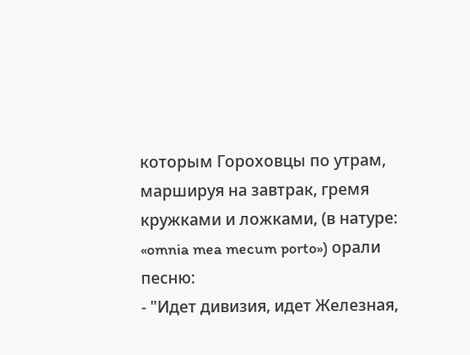которым Гороховцы по утрам, маршируя на завтрак, гремя кружками и ложками, (в натуре: «omnia mea mecum porto») орали песню:
- "Идет дивизия, идет Железная,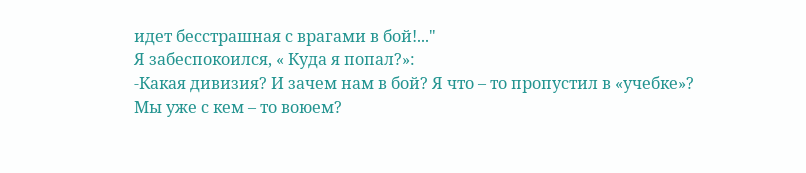идет бесстрашная с врагами в бой!..."
Я забеспокоился, « Куда я попал?»:
-Какая дивизия? И зачем нам в бой? Я что – то пропустил в «учебке»?
Мы уже с кем – то воюем?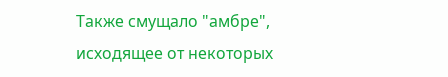Также смущало "амбре", исходящее от некоторых